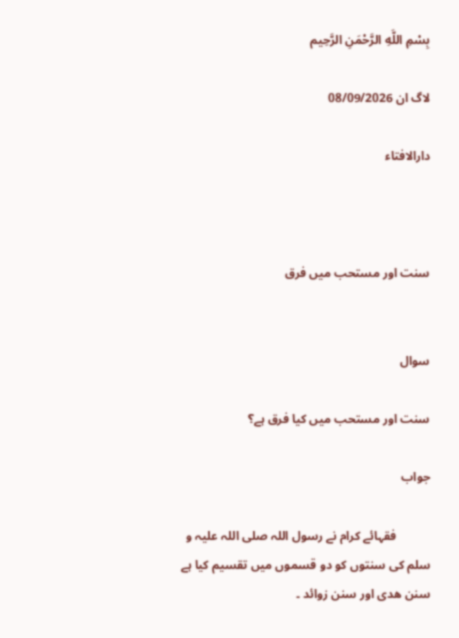بِسْمِ اللَّهِ الرَّحْمَنِ الرَّحِيم

لاگ ان 08/09/2026

دارالافتاء



سنت اور مستحب میں فرق


سوال

سنت اور مستحب میں کیا فرق ہے؟

جواب

           فقہائے کرام نے رسول اللہ صلی اللہ علیہ و سلم کی سنتوں کو دو قسموں میں تقسیم کیا ہے سنن ھدی اور سنن زوائد ۔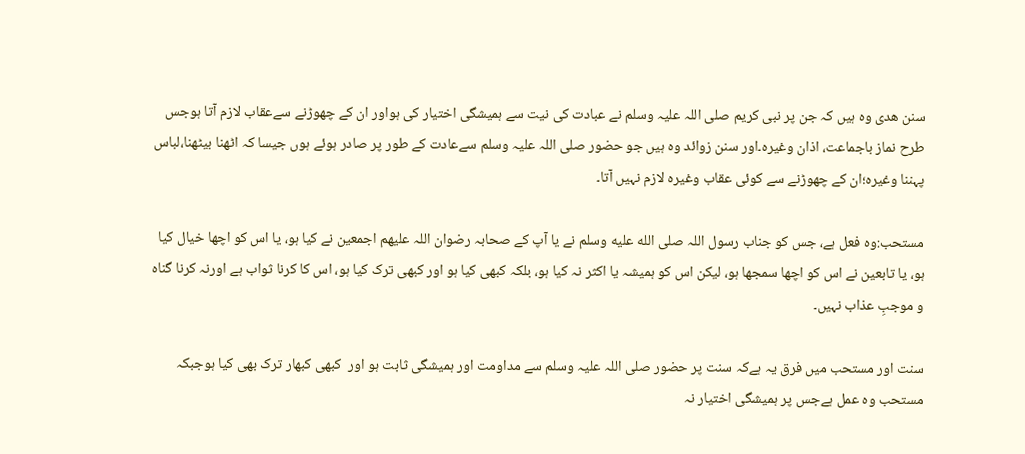سنن ھدی وہ ہیں کہ جن پر نبی کریم صلی اللہ علیہ وسلم نے عبادت کی نیت سے ہمیشگی اختیار کی ہواور ان کے چھوڑنے سےعقاب لازم آتا ہوجس طرح نماز باجماعت، اذان وغیرہ۔اور سنن زوائد وہ ہیں جو حضور صلی اللہ علیہ وسلم سےعادت کے طور پر صادر ہوئے ہوں جیسا کہ اٹھنا بیٹھنا،لباس پہننا وغیرہ؛ان کے چھوڑنے سے کوئی عقاب وغیرہ لازم نہیں آتا۔

مستحب:وہ فعل ہے، جس کو جناب رسول اللہ صلى الله عليه وسلم نے یا آپ کے صحابہ رضوان اللہ علیھم اجمعین نے کیا ہو، یا اس کو اچھا خیال کیا ہو، یا تابعین نے اس کو اچھا سمجھا ہو، لیکن اس کو ہمیشہ یا اکثر نہ کیا ہو، بلکہ کبھی کیا ہو اور کبھی ترک کیا ہو، اس کا کرنا ثواب ہے اورنہ کرنا گناہ و موجبِ عذاب نہیں۔

سنت اور مستحب میں فرق یہ ہےکہ سنت پر حضور صلی اللہ علیہ وسلم سے مداومت اور ہمیشگی ثابت ہو اور  کبھی کبھار ترک بھی کیا ہوجبکہ مستحب وہ عمل ہےجس پر ہمیشگی اختیار نہ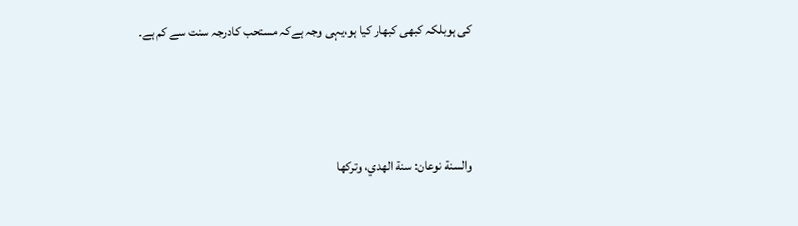کی ہوبلکہ کبھی کبھار کیا ہو،یہی وجہ ہےکہ مستحب کادرجہ سنت سے کم ہے۔



والسنة ‌نوعان: سنة الهدي، وتركها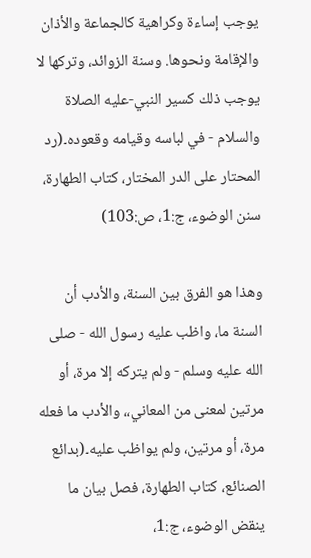يوجب إساءة وكراهية كالجماعة والأذان والإقامة ونحوها. وسنة الزوائد، وتركها لا يوجب ذلك كسير النبي-عليه الصلاة والسلام - في لباسه وقيامه وقعوده۔(رد المحتار على الدر المختار، كتاب الطهارة، سنن الوضوء، ج:1، ص:103)

وهذا هو الفرق بين السنة، والأدب أن السنة ما، واظب عليه رسول الله - صلى الله عليه وسلم - ولم يتركه إلا مرة، أو مرتين لمعنى من المعاني،، والأدب ما فعله مرة، أو مرتين، ولم يواظب عليه۔(بدائع الصنائع، كتاب الطهارة، فصل بيان ما ينقض الوضوء، ج:1،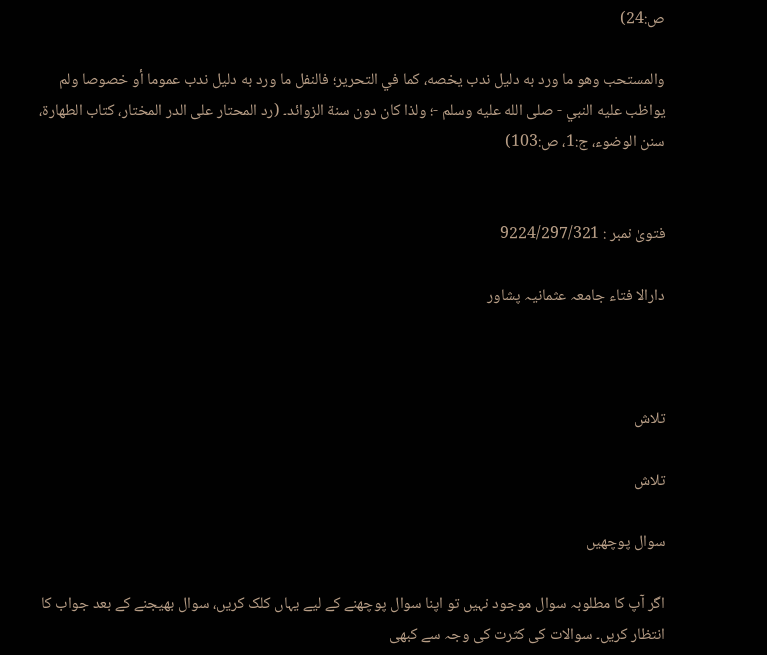ص:24)

والمستحب وهو ما ورد به دليل ندب يخصه، كما في التحرير؛ فالنفل ما ورد به دليل ندب عموما أو خصوصا ولم يواظب عليه النبي - صلى الله عليه وسلم -؛ ولذا كان دون سنة الزوائد۔ (رد المحتار على الدر المختار، ‌‌كتاب الطهارة، سنن الوضوء، ج:1، ص:103)


فتویٰ نمبر : 9224/297/321

دارالا فتاء جامعہ عثمانیہ پشاور



تلاش

تلاش

سوال پوچھیں

اگر آپ کا مطلوبہ سوال موجود نہیں تو اپنا سوال پوچھنے کے لیے یہاں کلک کریں، سوال بھیجنے کے بعد جواب کا انتظار کریں۔ سوالات کی کثرت کی وجہ سے کبھی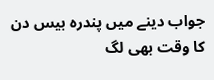جواب دینے میں پندرہ بیس دن کا وقت بھی لگ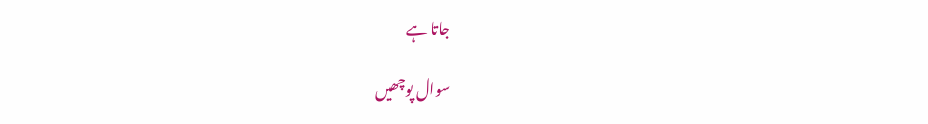جاتا ہے

سوال پوچھیں